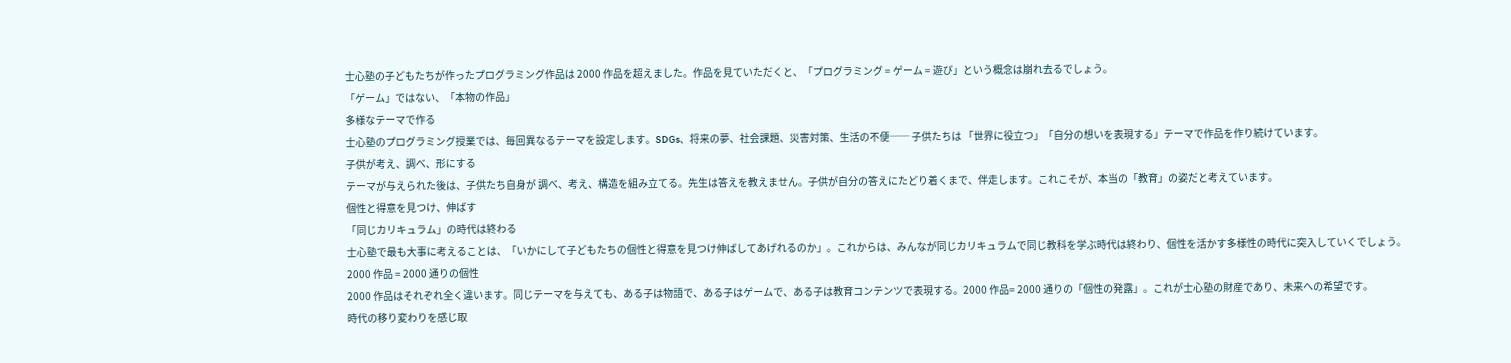士心塾の子どもたちが作ったプログラミング作品は 2000 作品を超えました。作品を見ていただくと、「プログラミング = ゲーム = 遊び」という概念は崩れ去るでしょう。
「ゲーム」ではない、「本物の作品」
多様なテーマで作る
士心塾のプログラミング授業では、毎回異なるテーマを設定します。SDGs、将来の夢、社会課題、災害対策、生活の不便── 子供たちは 「世界に役立つ」「自分の想いを表現する」テーマで作品を作り続けています。
子供が考え、調べ、形にする
テーマが与えられた後は、子供たち自身が 調べ、考え、構造を組み立てる。先生は答えを教えません。子供が自分の答えにたどり着くまで、伴走します。これこそが、本当の「教育」の姿だと考えています。
個性と得意を見つけ、伸ばす
「同じカリキュラム」の時代は終わる
士心塾で最も大事に考えることは、「いかにして子どもたちの個性と得意を見つけ伸ばしてあげれるのか」。これからは、みんなが同じカリキュラムで同じ教科を学ぶ時代は終わり、個性を活かす多様性の時代に突入していくでしょう。
2000 作品 = 2000 通りの個性
2000 作品はそれぞれ全く違います。同じテーマを与えても、ある子は物語で、ある子はゲームで、ある子は教育コンテンツで表現する。2000 作品= 2000 通りの「個性の発露」。これが士心塾の財産であり、未来への希望です。
時代の移り変わりを感じ取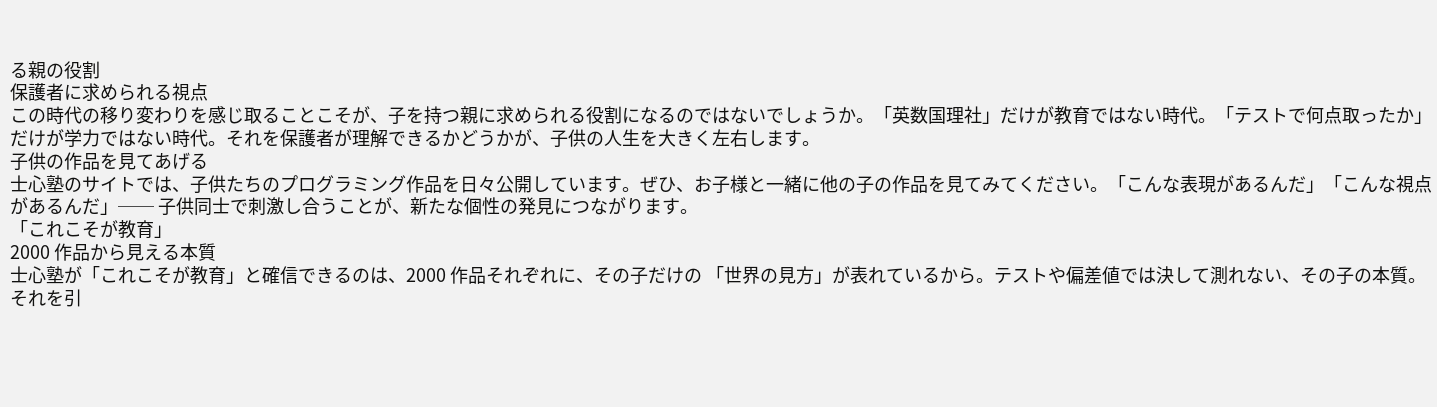る親の役割
保護者に求められる視点
この時代の移り変わりを感じ取ることこそが、子を持つ親に求められる役割になるのではないでしょうか。「英数国理社」だけが教育ではない時代。「テストで何点取ったか」だけが学力ではない時代。それを保護者が理解できるかどうかが、子供の人生を大きく左右します。
子供の作品を見てあげる
士心塾のサイトでは、子供たちのプログラミング作品を日々公開しています。ぜひ、お子様と一緒に他の子の作品を見てみてください。「こんな表現があるんだ」「こんな視点があるんだ」── 子供同士で刺激し合うことが、新たな個性の発見につながります。
「これこそが教育」
2000 作品から見える本質
士心塾が「これこそが教育」と確信できるのは、2000 作品それぞれに、その子だけの 「世界の見方」が表れているから。テストや偏差値では決して測れない、その子の本質。それを引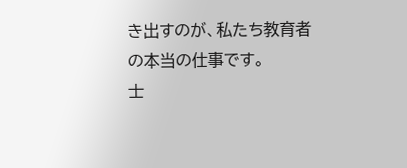き出すのが、私たち教育者の本当の仕事です。
士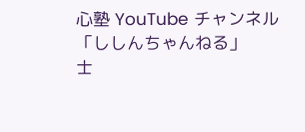心塾 YouTube チャンネル「ししんちゃんねる」
士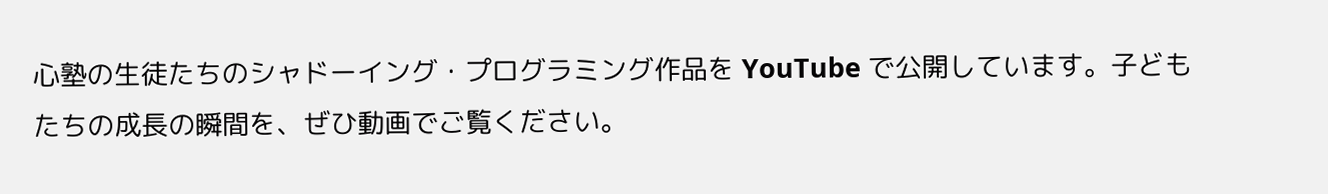心塾の生徒たちのシャドーイング・プログラミング作品を YouTube で公開しています。子どもたちの成長の瞬間を、ぜひ動画でご覧ください。